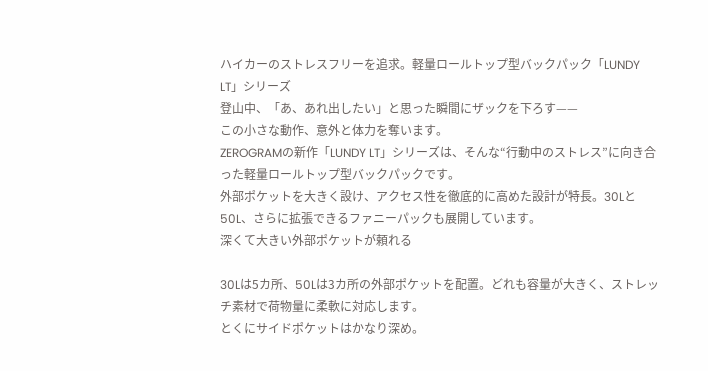ハイカーのストレスフリーを追求。軽量ロールトップ型バックパック「LUNDY LT」シリーズ
登山中、「あ、あれ出したい」と思った瞬間にザックを下ろす——
この小さな動作、意外と体力を奪います。
ZEROGRAMの新作「LUNDY LT」シリーズは、そんな“行動中のストレス”に向き合った軽量ロールトップ型バックパックです。
外部ポケットを大きく設け、アクセス性を徹底的に高めた設計が特長。30Lと50L、さらに拡張できるファニーパックも展開しています。
深くて大きい外部ポケットが頼れる

30Lは5カ所、50Lは3カ所の外部ポケットを配置。どれも容量が大きく、ストレッチ素材で荷物量に柔軟に対応します。
とくにサイドポケットはかなり深め。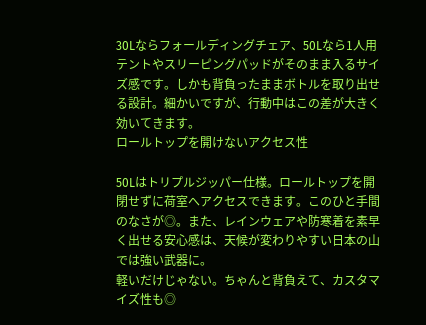30Lならフォールディングチェア、50Lなら1人用テントやスリーピングパッドがそのまま入るサイズ感です。しかも背負ったままボトルを取り出せる設計。細かいですが、行動中はこの差が大きく効いてきます。
ロールトップを開けないアクセス性

50Lはトリプルジッパー仕様。ロールトップを開閉せずに荷室へアクセスできます。このひと手間のなさが◎。また、レインウェアや防寒着を素早く出せる安心感は、天候が変わりやすい日本の山では強い武器に。
軽いだけじゃない。ちゃんと背負えて、カスタマイズ性も◎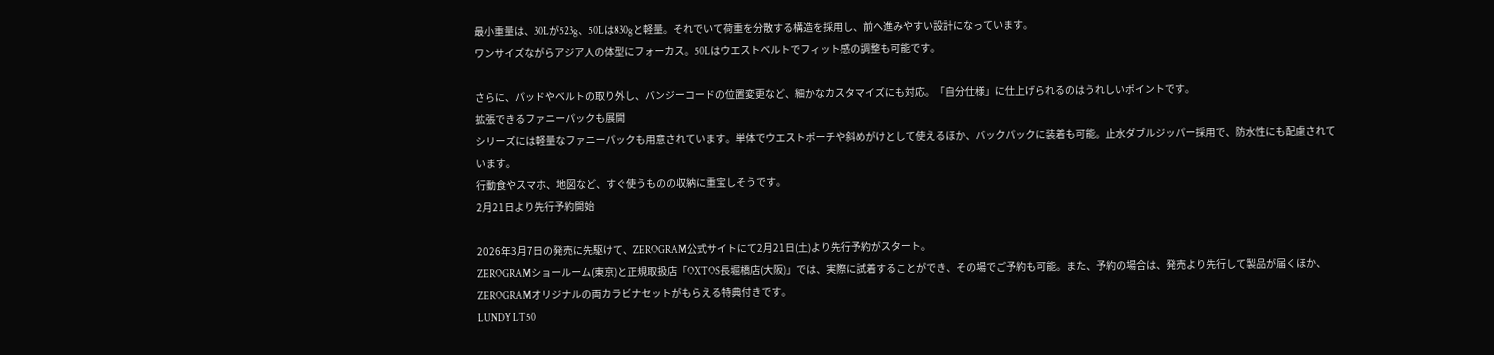最小重量は、30Lが523g、50Lは830gと軽量。それでいて荷重を分散する構造を採用し、前へ進みやすい設計になっています。
ワンサイズながらアジア人の体型にフォーカス。50Lはウエストベルトでフィット感の調整も可能です。

さらに、パッドやベルトの取り外し、バンジーコードの位置変更など、細かなカスタマイズにも対応。「自分仕様」に仕上げられるのはうれしいポイントです。
拡張できるファニーパックも展開
シリーズには軽量なファニーパックも用意されています。単体でウエストポーチや斜めがけとして使えるほか、バックパックに装着も可能。止水ダブルジッパー採用で、防水性にも配慮されています。
行動食やスマホ、地図など、すぐ使うものの収納に重宝しそうです。
2月21日より先行予約開始

2026年3月7日の発売に先駆けて、ZEROGRAM公式サイトにて2月21日(土)より先行予約がスタート。
ZEROGRAMショールーム(東京)と正規取扱店「OXTOS長堀橋店(大阪)」では、実際に試着することができ、その場でご予約も可能。また、予約の場合は、発売より先行して製品が届くほか、ZEROGRAMオリジナルの両カラビナセットがもらえる特典付きです。
LUNDY LT50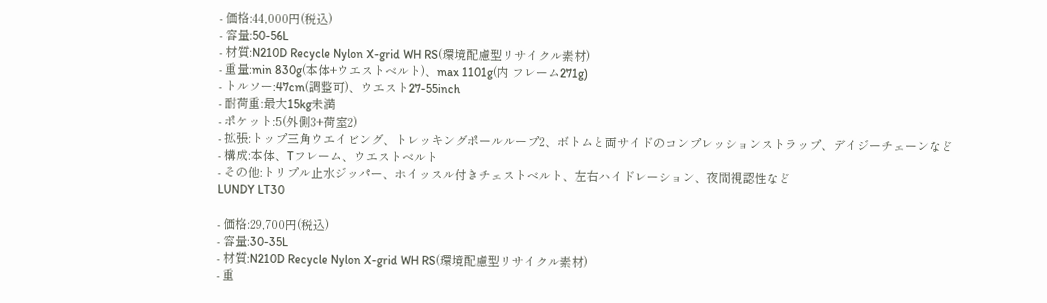- 価格:44,000円(税込)
- 容量:50-56L
- 材質:N210D Recycle Nylon X-grid WH RS(環境配慮型リサイクル素材)
- 重量:min 830g(本体+ウエストベルト)、max 1101g(内 フレーム271g)
- トルソー:47cm(調整可)、ウエスト27-55inch
- 耐荷重:最大15kg未満
- ポケット:5(外側3+荷室2)
- 拡張:トップ三角ウエイビング、トレッキングポールループ2、ボトムと両サイドのコンプレッションストラップ、デイジーチェーンなど
- 構成:本体、Tフレーム、ウエストベルト
- その他:トリプル止水ジッパー、ホイッスル付きチェストベルト、左右ハイドレーション、夜間視認性など
LUNDY LT30

- 価格:29,700円(税込)
- 容量:30-35L
- 材質:N210D Recycle Nylon X-grid WH RS(環境配慮型リサイクル素材)
- 重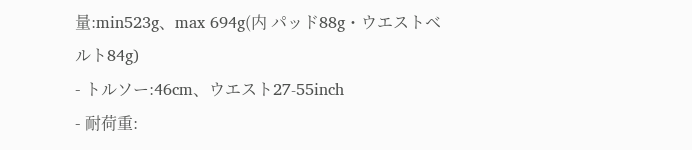量:min523g、max 694g(内 パッド88g・ウエストベルト84g)
- トルソー:46cm、ウエスト27-55inch
- 耐荷重: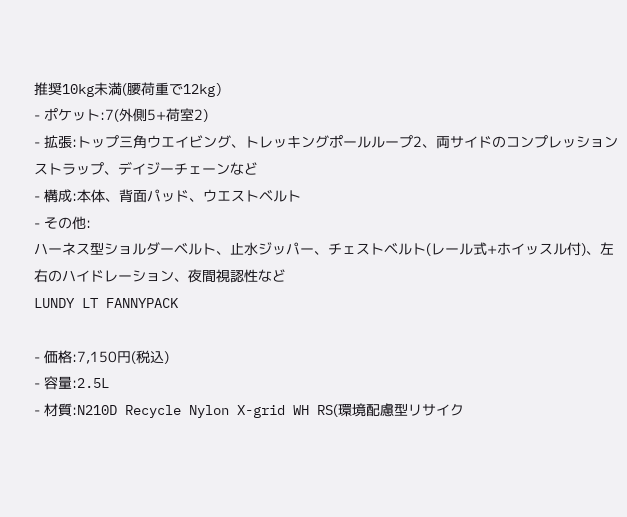推奨10kg未満(腰荷重で12kg)
- ポケット:7(外側5+荷室2)
- 拡張:トップ三角ウエイビング、トレッキングポールループ2、両サイドのコンプレッションストラップ、デイジーチェーンなど
- 構成:本体、背面パッド、ウエストベルト
- その他:
ハーネス型ショルダーベルト、止水ジッパー、チェストベルト(レール式+ホイッスル付)、左右のハイドレーション、夜間視認性など
LUNDY LT FANNYPACK

- 価格:7,150円(税込)
- 容量:2.5L
- 材質:N210D Recycle Nylon X-grid WH RS(環境配慮型リサイク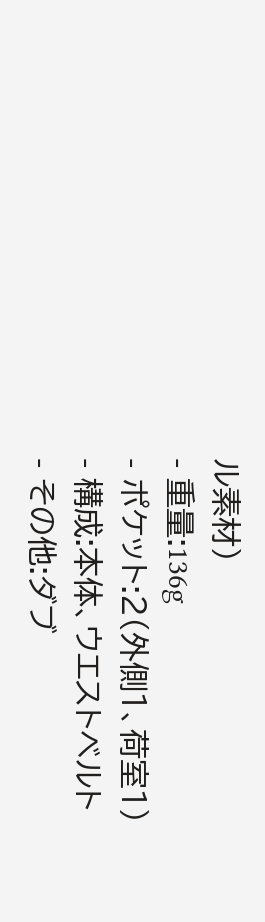ル素材)
- 重量:136g
- ポケット:2(外側1、荷室1)
- 構成:本体、ウエストベルト
- その他:ダブ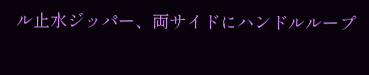ル止水ジッパー、両サイドにハンドルループ